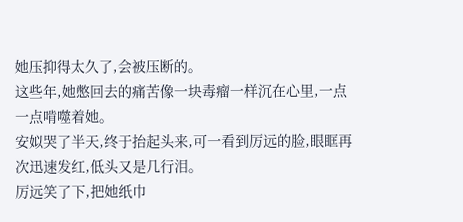她压抑得太久了,会被压断的。
这些年,她憋回去的痛苦像一块毒瘤一样沉在心里,一点一点啃噬着她。
安姒哭了半天,终于抬起头来,可一看到厉远的脸,眼眶再次迅速发红,低头又是几行泪。
厉远笑了下,把她纸巾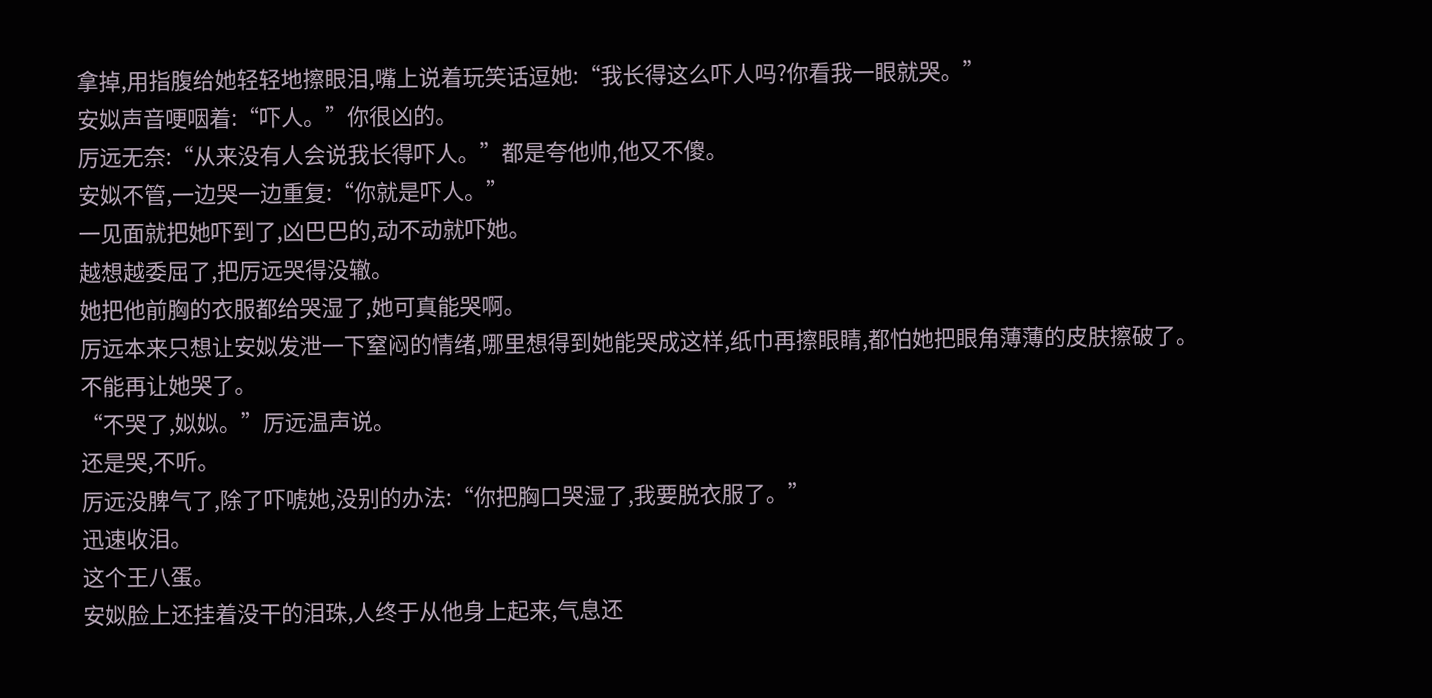拿掉,用指腹给她轻轻地擦眼泪,嘴上说着玩笑话逗她:“我长得这么吓人吗?你看我一眼就哭。”
安姒声音哽咽着:“吓人。”你很凶的。
厉远无奈:“从来没有人会说我长得吓人。”都是夸他帅,他又不傻。
安姒不管,一边哭一边重复:“你就是吓人。”
一见面就把她吓到了,凶巴巴的,动不动就吓她。
越想越委屈了,把厉远哭得没辙。
她把他前胸的衣服都给哭湿了,她可真能哭啊。
厉远本来只想让安姒发泄一下窒闷的情绪,哪里想得到她能哭成这样,纸巾再擦眼睛,都怕她把眼角薄薄的皮肤擦破了。
不能再让她哭了。
“不哭了,姒姒。”厉远温声说。
还是哭,不听。
厉远没脾气了,除了吓唬她,没别的办法:“你把胸口哭湿了,我要脱衣服了。”
迅速收泪。
这个王八蛋。
安姒脸上还挂着没干的泪珠,人终于从他身上起来,气息还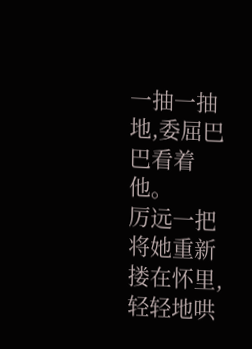一抽一抽地,委屈巴巴看着他。
厉远一把将她重新搂在怀里,轻轻地哄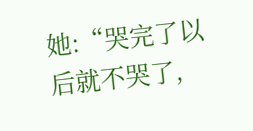她:“哭完了以后就不哭了,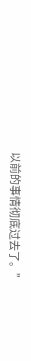以前的事情彻底过去了。”